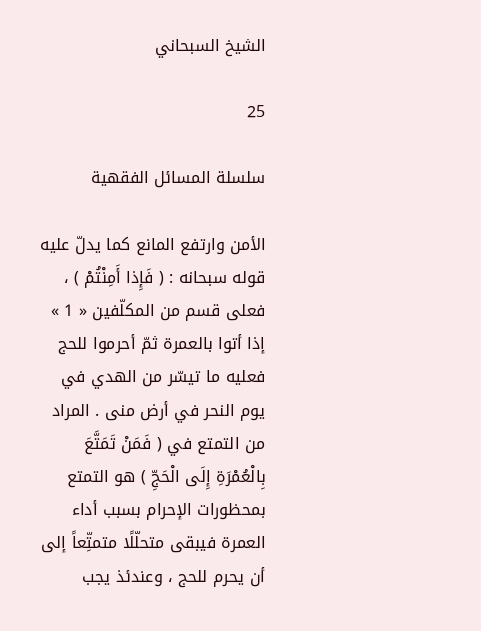الشيخ السبحاني

25

سلسلة المسائل الفقهية

الأمن وارتفع المانع كما يدلّ عليه قوله سبحانه : ( فَإِذا أَمِنْتُمْ ) ، فعلى قسم من المكلّفين « 1 » إذا أتوا بالعمرة ثمّ أحرموا للحج فعليه ما تيسّر من الهدي في يوم النحر في أرض منى . المراد من التمتع في ( فَمَنْ تَمَتَّعَ بِالْعُمْرَةِ إِلَى الْحَجِّ ) هو التمتع بمحظورات الإحرام بسبب أداء العمرة فيبقى متحلّلًا متمتِّعاً إلى أن يحرم للحج ، وعندئذ يجب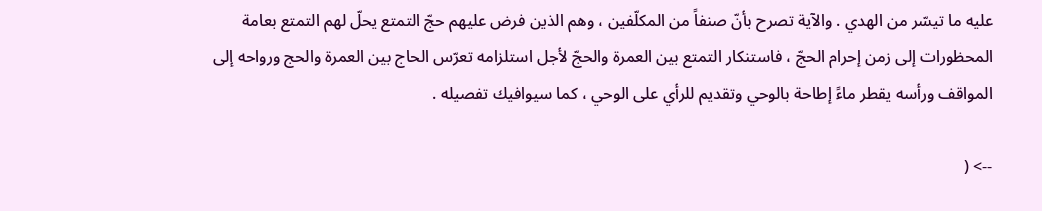عليه ما تيسّر من الهدي . والآية تصرح بأنّ صنفاً من المكلّفين ، وهم الذين فرض عليهم حجّ التمتع يحلّ لهم التمتع بعامة المحظورات إلى زمن إحرام الحجّ ، فاستنكار التمتع بين العمرة والحجّ لأجل استلزامه تعرّس الحاج بين العمرة والحج ورواحه إلى المواقف ورأسه يقطر ماءً إطاحة بالوحي وتقديم للرأي على الوحي ، كما سيوافيك تفصيله .

--> (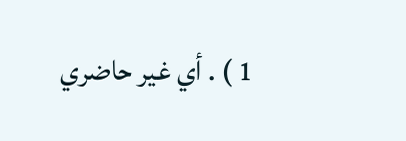1 ) . أي غير حاضري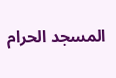المسجد الحرام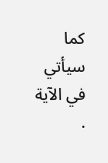كما سيأتي في الآية .